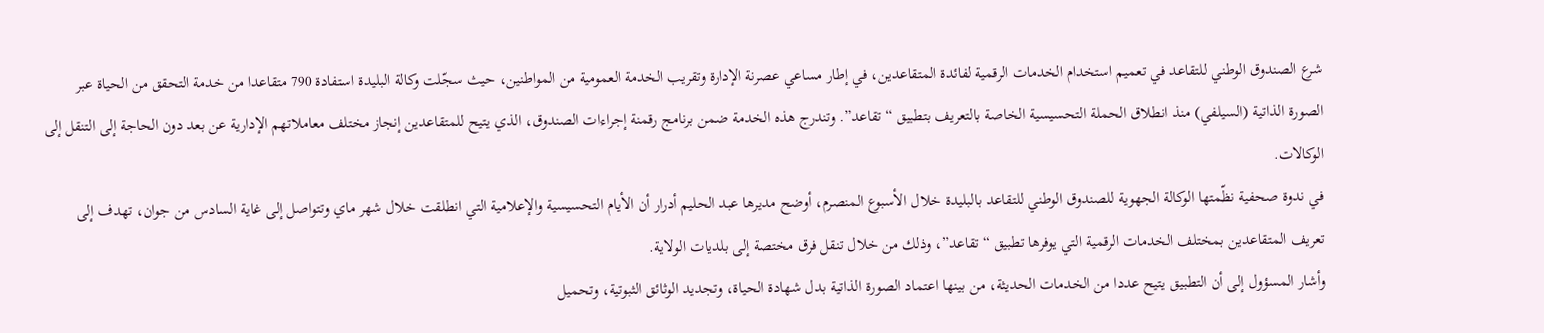شرع الصندوق الوطني للتقاعد في تعميم استخدام الخدمات الرقمية لفائدة المتقاعدين، في إطار مساعي عصرنة الإدارة وتقريب الخدمة العمومية من المواطنين، حيث سجّلت وكالة البليدة استفادة 790 متقاعدا من خدمة التحقق من الحياة عبر الصورة الذاتية (السيلفي) منذ انطلاق الحملة التحسيسية الخاصة بالتعريف بتطبيق “تقاعد”. وتندرج هذه الخدمة ضمن برنامج رقمنة إجراءات الصندوق، الذي يتيح للمتقاعدين إنجاز مختلف معاملاتهم الإدارية عن بعد دون الحاجة إلى التنقل إلى الوكالات.
في ندوة صحفية نظّمتها الوكالة الجهوية للصندوق الوطني للتقاعد بالبليدة خلال الأسبوع المنصرم، أوضح مديرها عبد الحليم أدرار أن الأيام التحسيسية والإعلامية التي انطلقت خلال شهر ماي وتتواصل إلى غاية السادس من جوان، تهدف إلى تعريف المتقاعدين بمختلف الخدمات الرقمية التي يوفرها تطبيق “تقاعد”، وذلك من خلال تنقل فرق مختصة إلى بلديات الولاية.
وأشار المسؤول إلى أن التطبيق يتيح عددا من الخدمات الحديثة، من بينها اعتماد الصورة الذاتية بدل شهادة الحياة، وتجديد الوثائق الثبوتية، وتحميل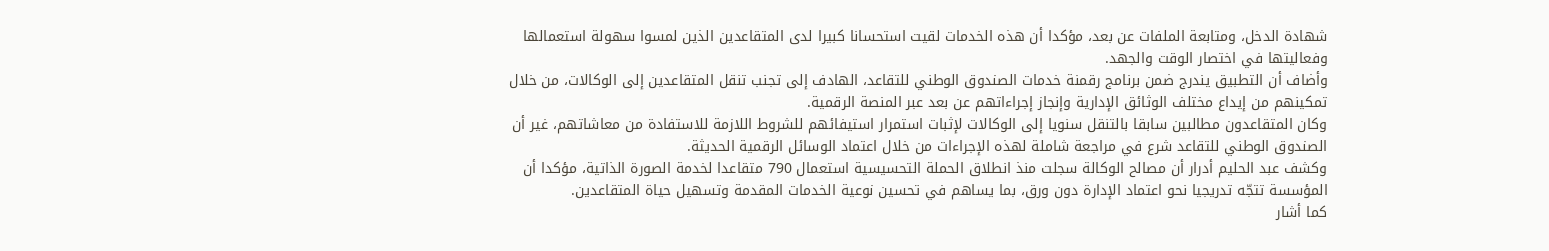شهادة الدخل، ومتابعة الملفات عن بعد، مؤكدا أن هذه الخدمات لقيت استحسانا كبيرا لدى المتقاعدين الذين لمسوا سهولة استعمالها وفعاليتها في اختصار الوقت والجهد.
وأضاف أن التطبيق يندرج ضمن برنامج رقمنة خدمات الصندوق الوطني للتقاعد، الهادف إلى تجنب تنقل المتقاعدين إلى الوكالات، من خلال تمكينهم من إيداع مختلف الوثائق الإدارية وإنجاز إجراءاتهم عن بعد عبر المنصة الرقمية.
وكان المتقاعدون مطالبين سابقا بالتنقل سنويا إلى الوكالات لإثبات استمرار استيفائهم للشروط اللازمة للاستفادة من معاشاتهم، غير أن الصندوق الوطني للتقاعد شرع في مراجعة شاملة لهذه الإجراءات من خلال اعتماد الوسائل الرقمية الحديثة.
وكشف عبد الحليم أدرار أن مصالح الوكالة سجلت منذ انطلاق الحملة التحسيسية استعمال 790 متقاعدا لخدمة الصورة الذاتية، مؤكدا أن المؤسسة تتجّه تدريجيا نحو اعتماد الإدارة دون ورق، بما يساهم في تحسين نوعية الخدمات المقدمة وتسهيل حياة المتقاعدين.
كما أشار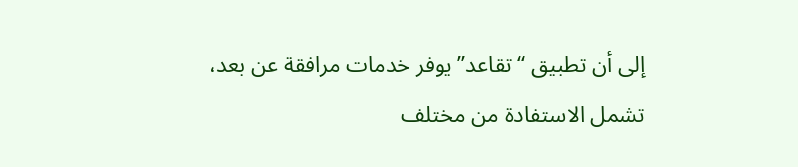إلى أن تطبيق “تقاعد” يوفر خدمات مرافقة عن بعد، تشمل الاستفادة من مختلف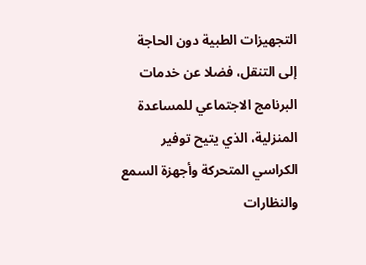التجهيزات الطبية دون الحاجة إلى التنقل، فضلا عن خدمات البرنامج الاجتماعي للمساعدة المنزلية، الذي يتيح توفير الكراسي المتحركة وأجهزة السمع والنظارات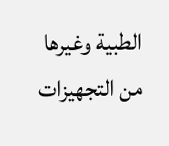الطبية وغيرها من التجهيزات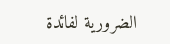الضرورية لفائدة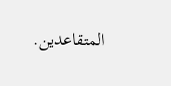المتقاعدين.